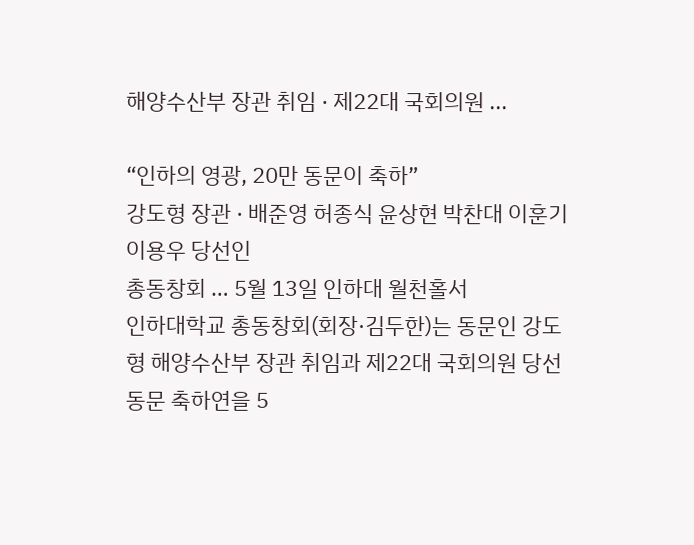해양수산부 장관 취임 · 제22대 국회의원 ...

“인하의 영광, 20만 동문이 축하”
강도형 장관 · 배준영 허종식 윤상현 박찬대 이훈기 이용우 당선인
총동창회 … 5월 13일 인하대 월천홀서
인하대학교 총동창회(회장·김두한)는 동문인 강도형 해양수산부 장관 취임과 제22대 국회의원 당선 동문 축하연을 5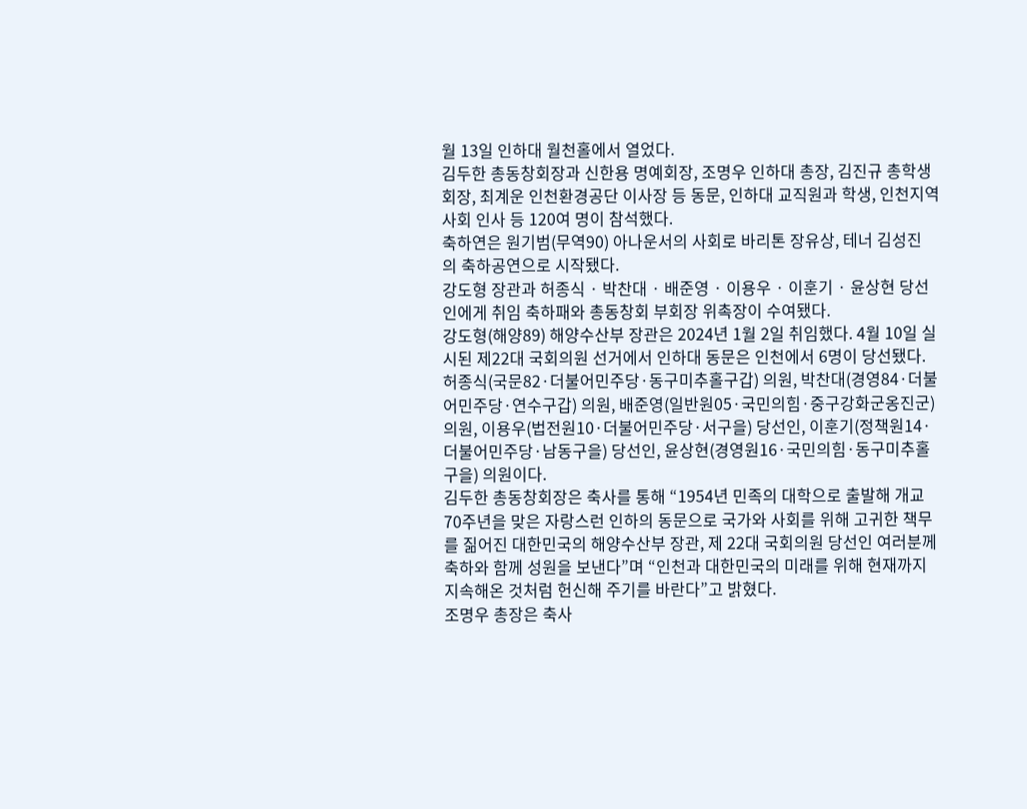월 13일 인하대 월천홀에서 열었다.
김두한 총동창회장과 신한용 명예회장, 조명우 인하대 총장, 김진규 총학생회장, 최계운 인천환경공단 이사장 등 동문, 인하대 교직원과 학생, 인천지역사회 인사 등 120여 명이 참석했다.
축하연은 원기범(무역90) 아나운서의 사회로 바리톤 장유상, 테너 김성진 의 축하공연으로 시작됐다.
강도형 장관과 허종식 · 박찬대 · 배준영 · 이용우 · 이훈기 · 윤상현 당선인에게 취임 축하패와 총동창회 부회장 위촉장이 수여됐다.
강도형(해양89) 해양수산부 장관은 2024년 1월 2일 취임했다. 4월 10일 실시된 제22대 국회의원 선거에서 인하대 동문은 인천에서 6명이 당선됐다.
허종식(국문82·더불어민주당·동구미추홀구갑) 의원, 박찬대(경영84·더불어민주당·연수구갑) 의원, 배준영(일반원05·국민의힘·중구강화군옹진군) 의원, 이용우(법전원10·더불어민주당·서구을) 당선인, 이훈기(정책원14·더불어민주당·남동구을) 당선인, 윤상현(경영원16·국민의힘·동구미추홀구을) 의원이다.
김두한 총동창회장은 축사를 통해 “1954년 민족의 대학으로 출발해 개교 70주년을 맞은 자랑스런 인하의 동문으로 국가와 사회를 위해 고귀한 책무를 짊어진 대한민국의 해양수산부 장관, 제 22대 국회의원 당선인 여러분께 축하와 함께 성원을 보낸다”며 “인천과 대한민국의 미래를 위해 현재까지 지속해온 것처럼 헌신해 주기를 바란다”고 밝혔다.
조명우 총장은 축사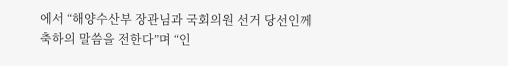에서 “해양수산부 장관님과 국회의원 선거 당선인께 축하의 말씀을 전한다”며 “인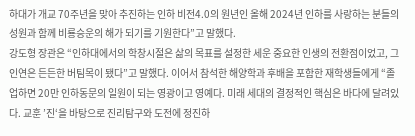하대가 개교 70주년을 맞아 추진하는 인하 비전4.0의 원년인 올해 2024년 인하를 사랑하는 분들의 성원과 함께 비룡승운의 해가 되기를 기원한다”고 말했다.
강도형 장관은 “인하대에서의 학창시절은 삶의 목표를 설정한 세운 중요한 인생의 전환점이었고, 그 인연은 든든한 버팀목이 됐다”고 말했다. 이어서 참석한 해양학과 후배을 포함한 재학생들에게 “졸업하면 20만 인하동문의 일원이 되는 영광이고 영예다. 미래 세대의 결정적인 핵심은 바다에 달려있다. 교훈 ’진‘을 바탕으로 진리탐구와 도전에 정진하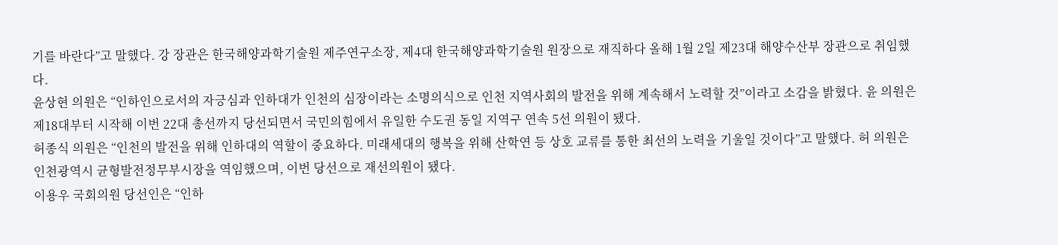기를 바란다”고 말했다. 강 장관은 한국해양과학기술원 제주연구소장, 제4대 한국해양과학기술원 원장으로 재직하다 올해 1월 2일 제23대 해양수산부 장관으로 취임했다.
윤상현 의원은 “인하인으로서의 자긍심과 인하대가 인천의 심장이라는 소명의식으로 인천 지역사회의 발전을 위해 계속해서 노력할 것”이라고 소감을 밝혔다. 윤 의원은 제18대부터 시작해 이번 22대 총선까지 당선되면서 국민의힘에서 유일한 수도권 동일 지역구 연속 5선 의원이 됐다.
허종식 의원은 “인천의 발전을 위해 인하대의 역할이 중요하다. 미래세대의 행복을 위해 산학연 등 상호 교류를 통한 최선의 노력을 기울일 것이다”고 말했다. 허 의원은 인천광역시 균형발전정무부시장을 역임했으며, 이번 당선으로 재선의원이 됐다.
이용우 국회의원 당선인은 “인하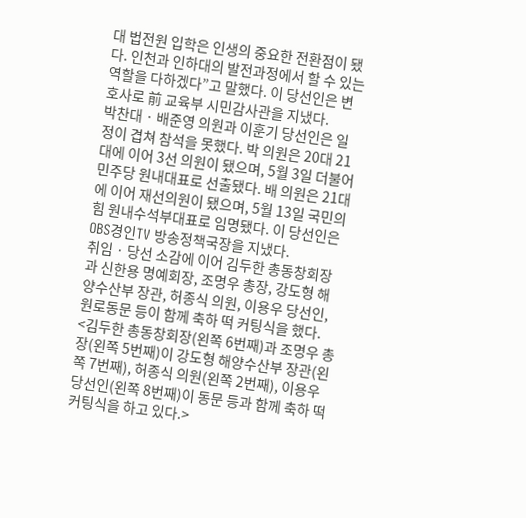대 법전원 입학은 인생의 중요한 전환점이 됐다. 인천과 인하대의 발전과정에서 할 수 있는 역할을 다하겠다”고 말했다. 이 당선인은 변호사로 前 교육부 시민감사관을 지냈다.
박찬대 · 배준영 의원과 이훈기 당선인은 일정이 겹쳐 참석을 못했다. 박 의원은 20대 21대에 이어 3선 의원이 됐으며, 5월 3일 더불어민주당 원내대표로 선출됐다. 배 의원은 21대에 이어 재선의원이 됐으며, 5월 13일 국민의힘 원내수석부대표로 임명됐다. 이 당선인은 OBS경인TV 방송정책국장을 지냈다.
취임 · 당선 소감에 이어 김두한 총동창회장과 신한용 명예회장, 조명우 총장, 강도형 해양수산부 장관, 허종식 의원, 이용우 당선인, 원로동문 등이 함께 축하 떡 커팅식을 했다.
<김두한 총동창회장(왼쪽 6번째)과 조명우 총장(왼쪽 5번째)이 강도형 해양수산부 장관(왼쪽 7번째), 허종식 의원(왼쪽 2번째), 이용우 당선인(왼쪽 8번째)이 동문 등과 함께 축하 떡 커팅식을 하고 있다.>